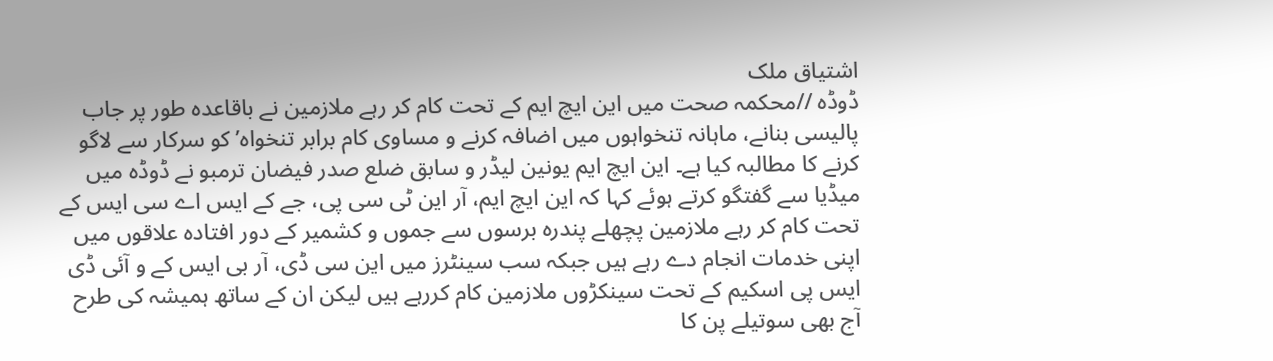اشتیاق ملک
ڈوڈہ //محکمہ صحت میں این ایچ ایم کے تحت کام کر رہے ملازمین نے باقاعدہ طور پر جاب پالیسی بنانے، ماہانہ تنخواہوں میں اضافہ کرنے و مساوی کام برابر تنخواہ’ کو سرکار سے لاگو کرنے کا مطالبہ کیا ہے۔ این ایچ ایم یونین لیڈر و سابق ضلع صدر فیضان ترمبو نے ڈوڈہ میں میڈیا سے گفتگو کرتے ہوئے کہا کہ این ایچ ایم، آر این ٹی سی پی، جے کے ایس اے سی ایس کے تحت کام کر رہے ملازمین پچھلے پندرہ برسوں سے جموں و کشمیر کے دور افتادہ علاقوں میں اپنی خدمات انجام دے رہے ہیں جبکہ سب سینٹرز میں این سی ڈی، آر بی ایس کے و آئی ڈی ایس پی اسکیم کے تحت سینکڑوں ملازمین کام کررہے ہیں لیکن ان کے ساتھ ہمیشہ کی طرح آج بھی سوتیلے پن کا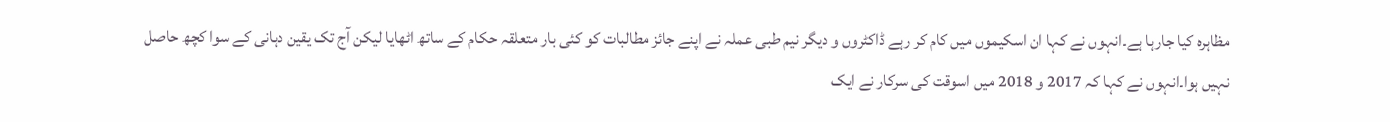مظاہرہ کیا جارہا ہے۔انہوں نے کہا ان اسکیموں میں کام کر رہے ڈاکٹروں و دیگر نیم طبی عملہ نے اپنے جائز مطالبات کو کئی بار متعلقہ حکام کے ساتھ اٹھایا لیکن آج تک یقین دہانی کے سوا کچھ حاصل نہیں ہوا۔انہوں نے کہا کہ 2017 و 2018 میں اسوقت کی سرکار نے ایک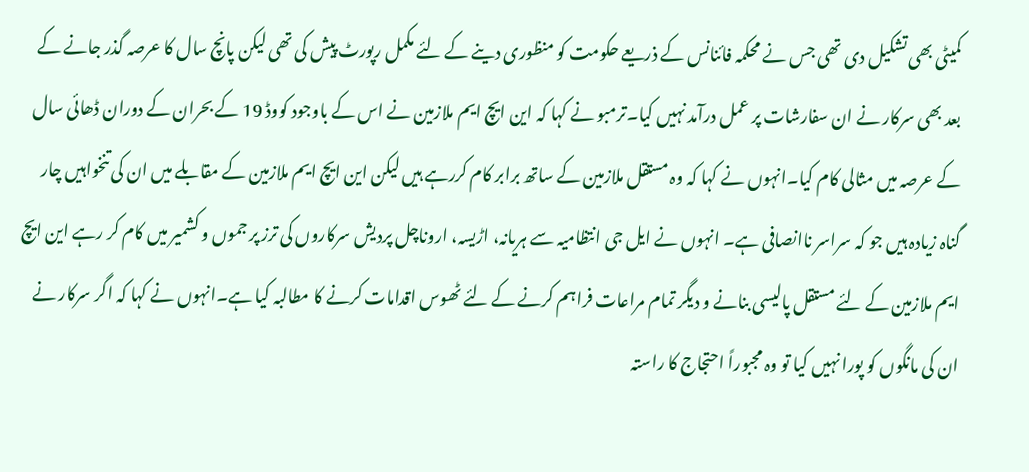کمیٹی بھی تشکیل دی تھی جس نے محکمہ فائنانس کے ذریعے حکومت کو منظوری دینے کے لئے مکمل رپورٹ پیش کی تھی لیکن پانچ سال کا عرصہ گذر جانے کے بعد بھی سرکار نے ان سفارشات پر عمل درآمد نہیں کیا۔ترمبو نے کہا کہ این ایچ ایم ملازمین نے اس کے باوجود کووڈ 19 کے بحران کے دوران ڈھائی سال کے عرصہ میں مثالی کام کیا۔انہوں نے کہا کہ وہ مستقل ملازمین کے ساتھ برابر کام کررہے ہیں لیکن این ایچ ایم ملازمین کے مقابلے میں ان کی تنخواہیں چار گناہ زیادہ ہیں جو کہ سراسر ناانصافی ہے۔ انہوں نے ایل جی انتظامیہ سے ہریانہ، اڑیسہ، اروناچل پردیش سرکاروں کی ترز پر جموں و کشمیر میں کام کر رہے این ایچ ایم ملازمین کے لئے مستقل پالیسی بنانے و دیگر تمام مراعات فراہم کرنے کے لئے ٹھوس اقدامات کرنے کا مطالبہ کیا ہے۔انہوں نے کہا کہ اگر سرکار نے ان کی مانگوں کو پورا نہیں کیا تو وہ مجبوراً احتجاج کا راستہ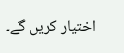اختیار کریں گے۔